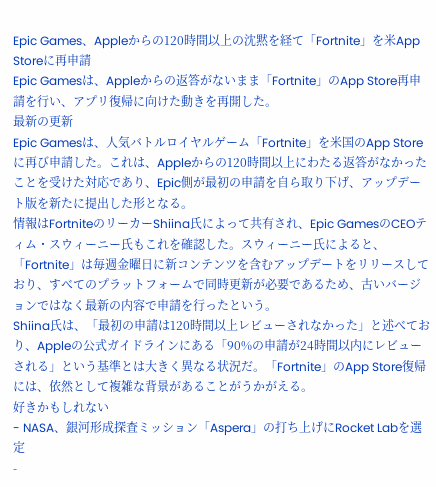Epic Games、Appleからの120時間以上の沈黙を経て「Fortnite」を米App Storeに再申請
Epic Gamesは、Appleからの返答がないまま「Fortnite」のApp Store再申請を行い、アプリ復帰に向けた動きを再開した。
最新の更新
Epic Gamesは、人気バトルロイヤルゲーム「Fortnite」を米国のApp Storeに再び申請した。これは、Appleからの120時間以上にわたる返答がなかったことを受けた対応であり、Epic側が最初の申請を自ら取り下げ、アップデート版を新たに提出した形となる。
情報はFortniteのリーカーShiina氏によって共有され、Epic GamesのCEOティム・スウィーニー氏もこれを確認した。スウィーニー氏によると、「Fortnite」は毎週金曜日に新コンテンツを含むアップデートをリリースしており、すべてのプラットフォームで同時更新が必要であるため、古いバージョンではなく最新の内容で申請を行ったという。
Shiina氏は、「最初の申請は120時間以上レビューされなかった」と述べており、Appleの公式ガイドラインにある「90%の申請が24時間以内にレビューされる」という基準とは大きく異なる状況だ。「Fortnite」のApp Store復帰には、依然として複雑な背景があることがうかがえる。
好きかもしれない
- NASA、銀河形成探査ミッション「Aspera」の打ち上げにRocket Labを選定
-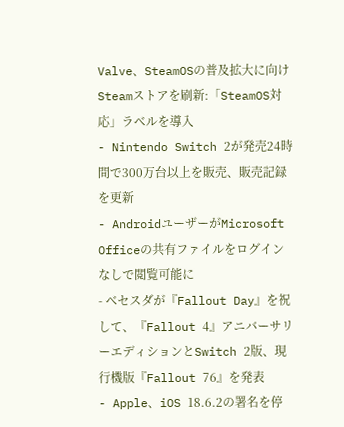Valve、SteamOSの普及拡大に向けSteamストアを刷新:「SteamOS対応」ラベルを導入
- Nintendo Switch 2が発売24時間で300万台以上を販売、販売記録を更新
- AndroidユーザーがMicrosoft Officeの共有ファイルをログインなしで閲覧可能に
- ベセスダが『Fallout Day』を祝して、『Fallout 4』アニバーサリーエディションとSwitch 2版、現行機版『Fallout 76』を発表
- Apple、iOS 18.6.2の署名を停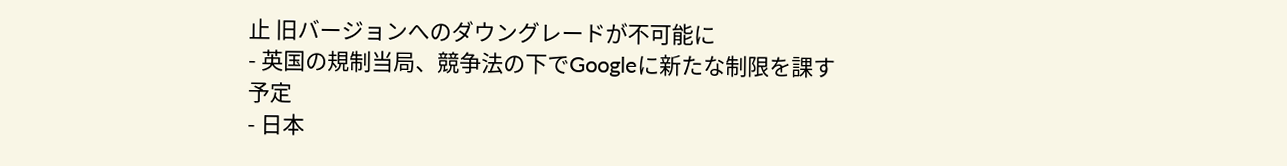止 旧バージョンへのダウングレードが不可能に
- 英国の規制当局、競争法の下でGoogleに新たな制限を課す予定
- 日本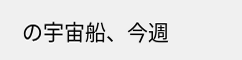の宇宙船、今週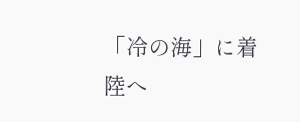「冷の海」に着陸へ